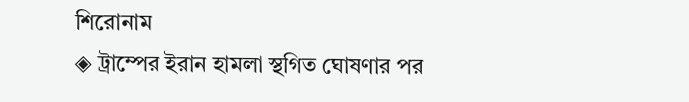শিরোনাম
◈ ট্রাম্পের ইরান হামলা স্থগিত ঘোষণার পর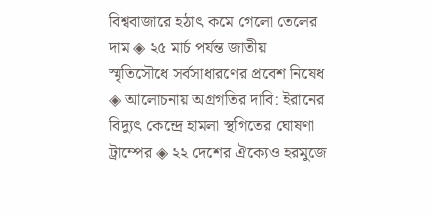বিশ্ববাজারে হঠাৎ কমে গেলো তেলের দাম ◈ ২৫ মার্চ পর্যন্ত জাতীয় স্মৃতিসৌধে সর্বসাধারণের প্রবেশ নিষেধ ◈ আলোচনায় অগ্রগতির দাবি: ইরানের বিদ্যুৎ কেন্দ্রে হামলা স্থগিতের ঘোষণা ট্রাম্পের ◈ ২২ দেশের ঐক্যেও হরমুজে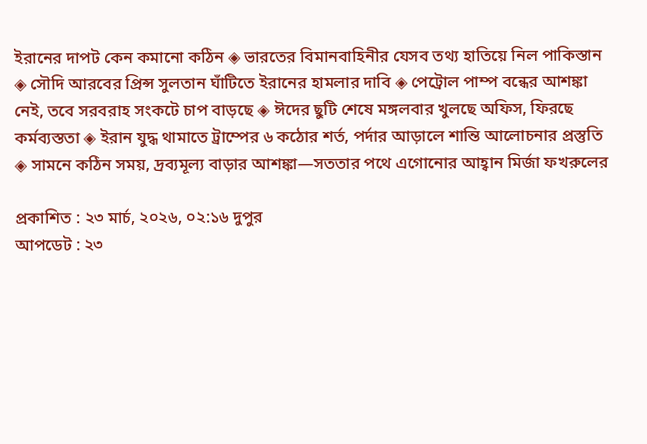ইরানের দাপট কেন কমানো কঠিন ◈ ভারতের বিমানবাহিনীর যেসব তথ্য হাতিয়ে নিল পাকিস্তান ◈ সৌদি আরবের প্রিন্স সুলতান ঘাঁটিতে ইরানের হামলার দাবি ◈ পেট্রোল পাম্প বন্ধের আশঙ্কা নেই, তবে সরবরাহ সংকটে চাপ বাড়ছে ◈ ঈদের ছুটি শেষে মঙ্গলবার খুলছে অফিস, ফিরছে কর্মব্যস্ততা ◈ ইরান যুদ্ধ থামাতে ট্রাম্পের ৬ কঠোর শর্ত, পর্দার আড়ালে শান্তি আলোচনার প্রস্তুতি ◈ সামনে কঠিন সময়, দ্রব্যমূল্য বাড়ার আশঙ্কা—সততার পথে এগোনোর আহ্বান মির্জা ফখরুলের

প্রকাশিত : ২৩ মার্চ, ২০২৬, ০২:১৬ দুপুর
আপডেট : ২৩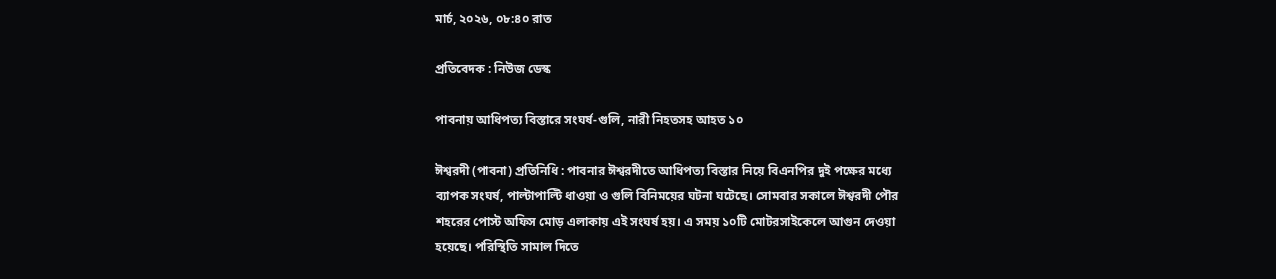মার্চ, ২০২৬, ০৮:৪০ রাত

প্রতিবেদক : নিউজ ডেস্ক

পাবনায় আধিপত্য বিস্তারে সংঘর্ষ-গুলি, নারী নিহতসহ আহত ১০

ঈশ্বরদী (পাবনা) প্রতিনিধি : পাবনার ঈশ্বরদীতে আধিপত্য বিস্তার নিয়ে বিএনপির দুই পক্ষের মধ্যে
ব্যাপক সংঘর্ষ, পাল্টাপাল্টি ধাওয়া ও গুলি বিনিময়ের ঘটনা ঘটেছে। সোমবার সকালে ঈশ্বরদী পৌর
শহরের পোস্ট অফিস মোড় এলাকায় এই সংঘর্ষ হয়। এ সময় ১০টি মোটরসাইকেলে আগুন দেওয়া
হয়েছে। পরিস্থিতি সামাল দিতে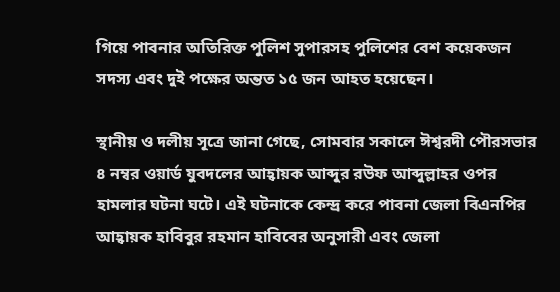গিয়ে পাবনার অতিরিক্ত পুলিশ সুপারসহ পুলিশের বেশ কয়েকজন
সদস্য এবং দুই পক্ষের অন্তত ১৫ জন আহত হয়েছেন।

স্থানীয় ও দলীয় সূত্রে জানা গেছে, সোমবার সকালে ঈশ্বরদী পৌরসভার ৪ নম্বর ওয়ার্ড যুবদলের আহ্বায়ক আব্দুর রউফ আব্দুল্লাহর ওপর হামলার ঘটনা ঘটে। এই ঘটনাকে কেন্দ্র করে পাবনা জেলা বিএনপির আহ্বায়ক হাবিবুর রহমান হাবিবের অনুসারী এবং জেলা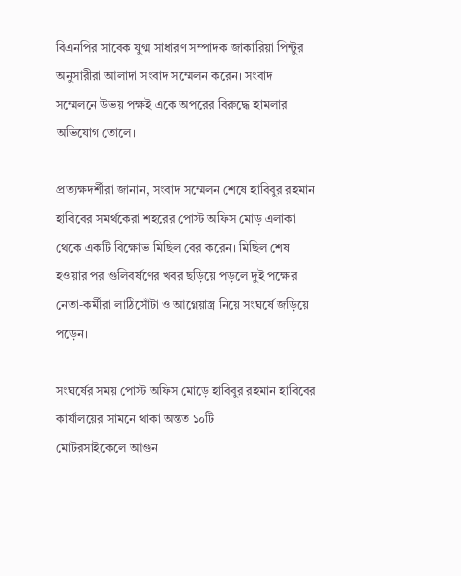বিএনপির সাবেক যুগ্ম সাধারণ সম্পাদক জাকারিয়া পিন্টুর অনুসারীরা আলাদা সংবাদ সম্মেলন করেন। সংবাদ সম্মেলনে উভয় পক্ষই একে অপরের বিরুদ্ধে হামলার অভিযোগ তোলে।

প্রত্যক্ষদর্শীরা জানান, সংবাদ সম্মেলন শেষে হাবিবুর রহমান হাবিবের সমর্থকেরা শহরের পোস্ট অফিস মোড় এলাকা থেকে একটি বিক্ষোভ মিছিল বের করেন। মিছিল শেষ হওয়ার পর গুলিবর্ষণের খবর ছড়িয়ে পড়লে দুই পক্ষের নেতা-কর্মীরা লাঠিসোঁটা ও আগ্নেয়াস্ত্র নিয়ে সংঘর্ষে জড়িয়ে পড়েন।

সংঘর্ষের সময় পোস্ট অফিস মোড়ে হাবিবুর রহমান হাবিবের কার্যালয়ের সামনে থাকা অন্তত ১০টি
মোটরসাইকেলে আগুন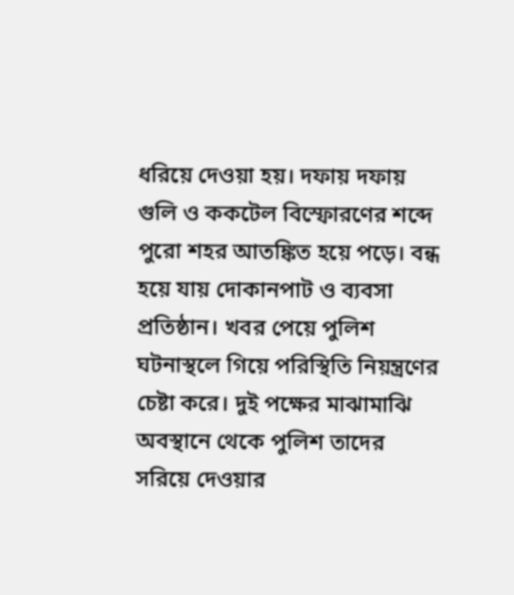ধরিয়ে দেওয়া হয়। দফায় দফায় গুলি ও ককটেল বিস্ফোরণের শব্দে পুরো শহর আতঙ্কিত হয়ে পড়ে। বন্ধ হয়ে যায় দোকানপাট ও ব্যবসা প্রতিষ্ঠান। খবর পেয়ে পুলিশ ঘটনাস্থলে গিয়ে পরিস্থিতি নিয়ন্ত্রণের চেষ্টা করে। দুই পক্ষের মাঝামাঝি অবস্থানে থেকে পুলিশ তাদের সরিয়ে দেওয়ার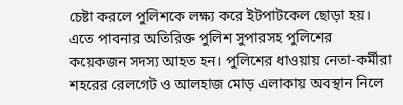চেষ্টা করলে পুলিশকে লক্ষ্য করে ইটপাটকেল ছোড়া হয়। এতে পাবনার অতিরিক্ত পুলিশ সুপারসহ পুলিশের কয়েকজন সদস্য আহত হন। পুলিশের ধাওয়ায় নেতা-কর্মীরা শহরের রেলগেট ও আলহাজ মোড় এলাকায় অবস্থান নিলে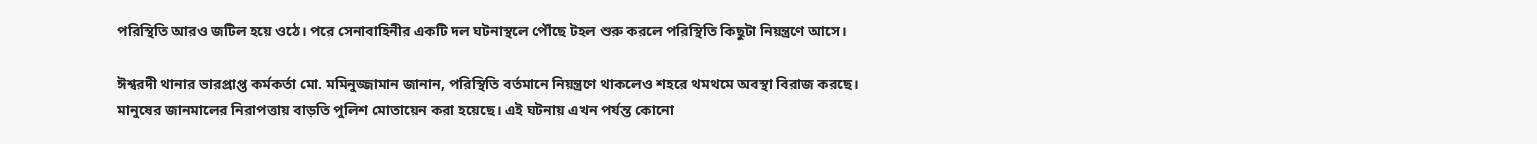পরিস্থিতি আরও জটিল হয়ে ওঠে। পরে সেনাবাহিনীর একটি দল ঘটনাস্থলে পৌঁছে টহল শুরু করলে পরিস্থিতি কিছুটা নিয়ন্ত্রণে আসে।

ঈশ্বরদী থানার ভারপ্রাপ্ত কর্মকর্তা মো. মমিনুজ্জামান জানান, পরিস্থিতি বর্তমানে নিয়ন্ত্রণে থাকলেও শহরে থমথমে অবস্থা বিরাজ করছে। মানুষের জানমালের নিরাপত্তায় বাড়তি পুলিশ মোতায়েন করা হয়েছে। এই ঘটনায় এখন পর্যন্ত কোনো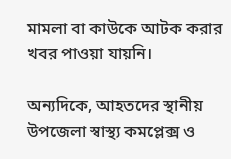মামলা বা কাউকে আটক করার খবর পাওয়া যায়নি।

অন্যদিকে, আহতদের স্থানীয় উপজেলা স্বাস্থ্য কমপ্লেক্স ও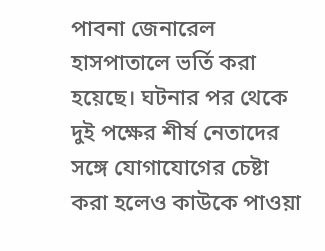পাবনা জেনারেল হাসপাতালে ভর্তি করা হয়েছে। ঘটনার পর থেকে দুই পক্ষের শীর্ষ নেতাদের সঙ্গে যোগাযোগের চেষ্টা করা হলেও কাউকে পাওয়া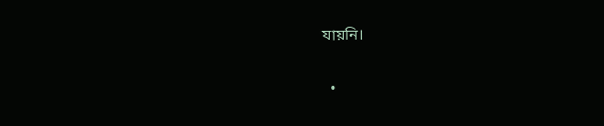যায়নি।

  •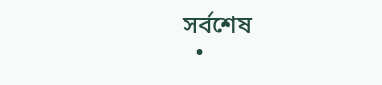সর্বশেষ
  •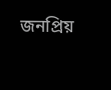জনপ্রিয়